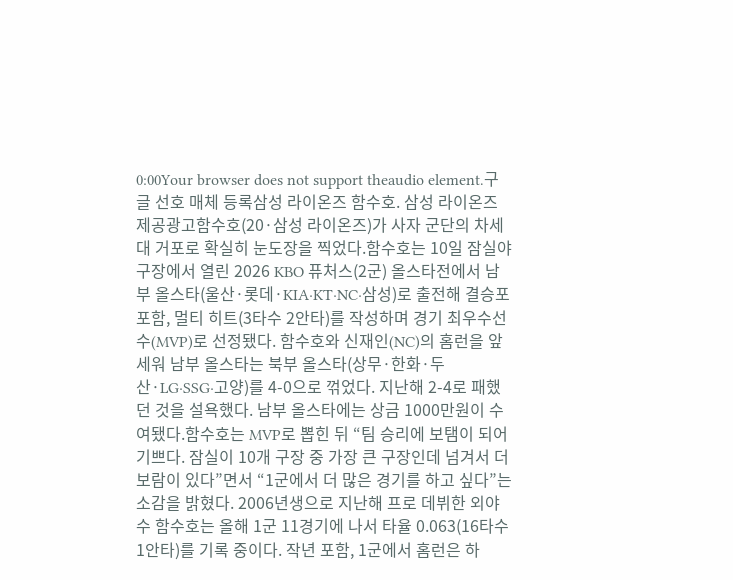0:00Your browser does not support theaudio element.구글 선호 매체 등록삼성 라이온즈 함수호. 삼성 라이온즈 제공광고함수호(20·삼성 라이온즈)가 사자 군단의 차세대 거포로 확실히 눈도장을 찍었다.함수호는 10일 잠실야구장에서 열린 2026 KBO 퓨처스(2군) 올스타전에서 남부 올스타(울산·롯데·KIA·KT·NC·삼성)로 출전해 결승포 포함, 멀티 히트(3타수 2안타)를 작성하며 경기 최우수선수(MVP)로 선정됐다. 함수호와 신재인(NC)의 홈런을 앞세워 남부 올스타는 북부 올스타(상무·한화·두산·LG·SSG·고양)를 4-0으로 꺾었다. 지난해 2-4로 패했던 것을 설욕했다. 남부 올스타에는 상금 1000만원이 수여됐다.함수호는 MVP로 뽑힌 뒤 “팀 승리에 보탬이 되어 기쁘다. 잠실이 10개 구장 중 가장 큰 구장인데 넘겨서 더 보람이 있다”면서 “1군에서 더 많은 경기를 하고 싶다”는 소감을 밝혔다. 2006년생으로 지난해 프로 데뷔한 외야수 함수호는 올해 1군 11경기에 나서 타율 0.063(16타수 1안타)를 기록 중이다. 작년 포함, 1군에서 홈런은 하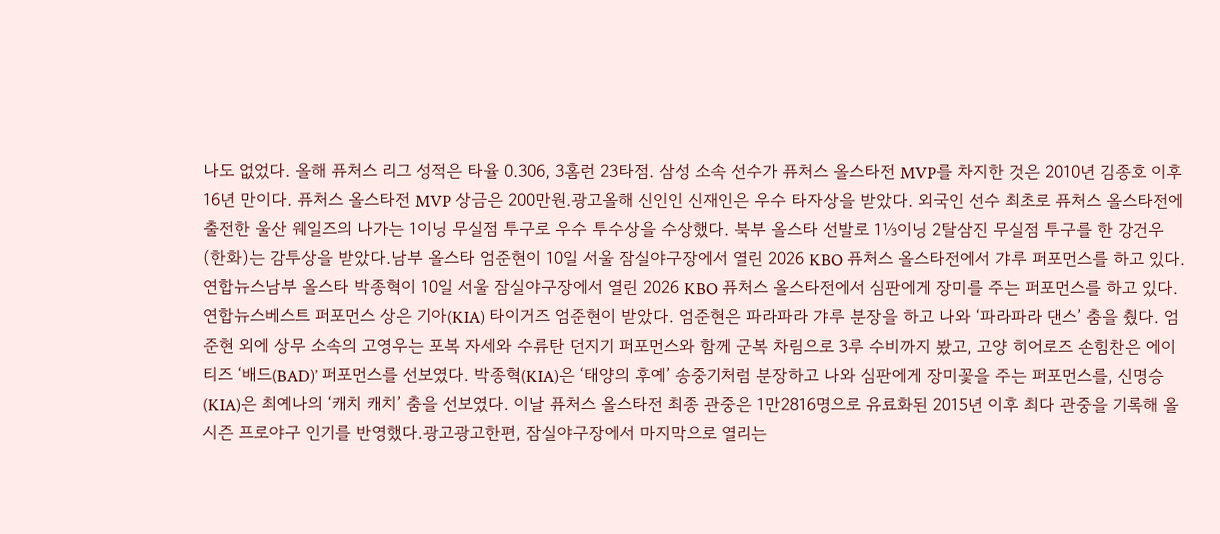나도 없었다. 올해 퓨처스 리그 성적은 타율 0.306, 3홈런 23타점. 삼성 소속 선수가 퓨처스 올스타전 MVP를 차지한 것은 2010년 김종호 이후 16년 만이다. 퓨처스 올스타전 MVP 상금은 200만원.광고올해 신인인 신재인은 우수 타자상을 받았다. 외국인 선수 최초로 퓨처스 올스타전에 출전한 울산 웨일즈의 나가는 1이닝 무실점 투구로 우수 투수상을 수상했다. 북부 올스타 선발로 1⅓이닝 2탈삼진 무실점 투구를 한 강건우(한화)는 감투상을 받았다.남부 올스타 엄준현이 10일 서울 잠실야구장에서 열린 2026 KBO 퓨처스 올스타전에서 갸루 퍼포먼스를 하고 있다. 연합뉴스남부 올스타 박종혁이 10일 서울 잠실야구장에서 열린 2026 KBO 퓨처스 올스타전에서 심판에게 장미를 주는 퍼포먼스를 하고 있다. 연합뉴스베스트 퍼포먼스 상은 기아(KIA) 타이거즈 엄준현이 받았다. 엄준현은 파라파라 갸루 분장을 하고 나와 ‘파라파라 댄스’ 춤을 췄다. 엄준현 외에 상무 소속의 고영우는 포복 자세와 수류탄 던지기 퍼포먼스와 함께 군복 차림으로 3루 수비까지 봤고, 고양 히어로즈 손힘찬은 에이티즈 ‘배드(BAD)’ 퍼포먼스를 선보였다. 박종혁(KIA)은 ‘태양의 후예’ 송중기처럼 분장하고 나와 심판에게 장미꽃을 주는 퍼포먼스를, 신명승(KIA)은 최예나의 ‘캐치 캐치’ 춤을 선보였다. 이날 퓨처스 올스타전 최종 관중은 1만2816명으로 유료화된 2015년 이후 최다 관중을 기록해 올 시즌 프로야구 인기를 반영했다.광고광고한편, 잠실야구장에서 마지막으로 열리는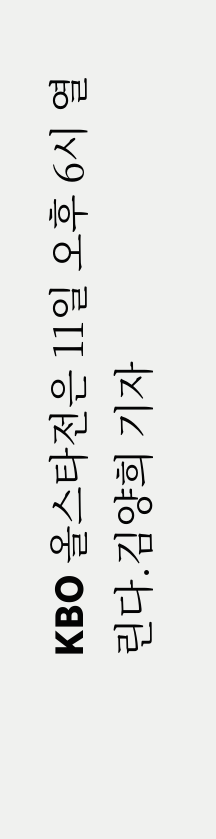KBO 올스타전은 11일 오후 6시 열린다.김양희 기자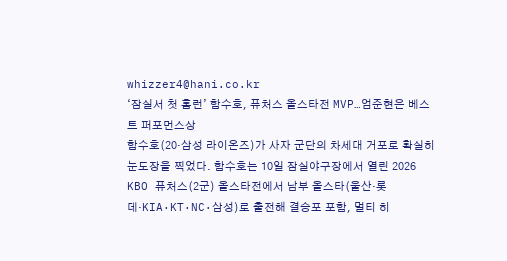whizzer4@hani.co.kr
‘잠실서 첫 홈런’ 함수호, 퓨처스 올스타전 MVP…엄준현은 베스트 퍼포먼스상
함수호(20·삼성 라이온즈)가 사자 군단의 차세대 거포로 확실히 눈도장을 찍었다. 함수호는 10일 잠실야구장에서 열린 2026 KBO 퓨처스(2군) 올스타전에서 남부 올스타(울산·롯데·KIA·KT·NC·삼성)로 출전해 결승포 포함, 멀티 히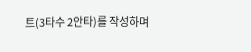트(3타수 2안타)를 작성하며